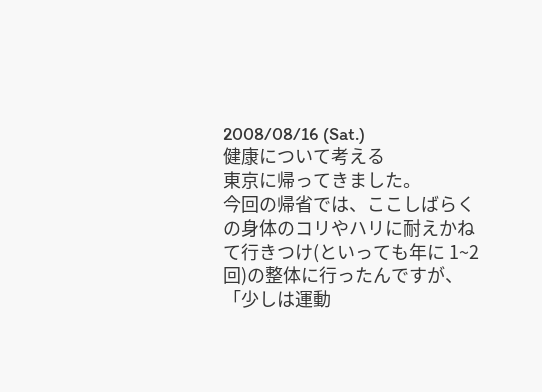2008/08/16 (Sat.)
健康について考える
東京に帰ってきました。
今回の帰省では、ここしばらくの身体のコリやハリに耐えかねて行きつけ(といっても年に 1~2 回)の整体に行ったんですが、「少しは運動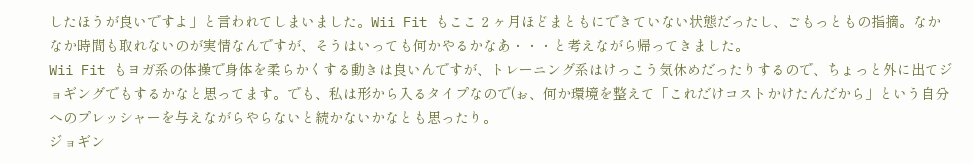したほうが良いですよ」と言われてしまいました。Wii Fit もここ 2 ヶ月ほどまともにできていない状態だったし、ごもっともの指摘。なかなか時間も取れないのが実情なんですが、そうはいっても何かやるかなあ・・・と考えながら帰ってきました。
Wii Fit もヨガ系の体操で身体を柔らかくする動きは良いんですが、トレーニング系はけっこう気休めだったりするので、ちょっと外に出てジョギングでもするかなと思ってます。でも、私は形から入るタイプなので(ぉ、何か環境を整えて「これだけコストかけたんだから」という自分へのプレッシャーを与えながらやらないと続かないかなとも思ったり。
ジョギン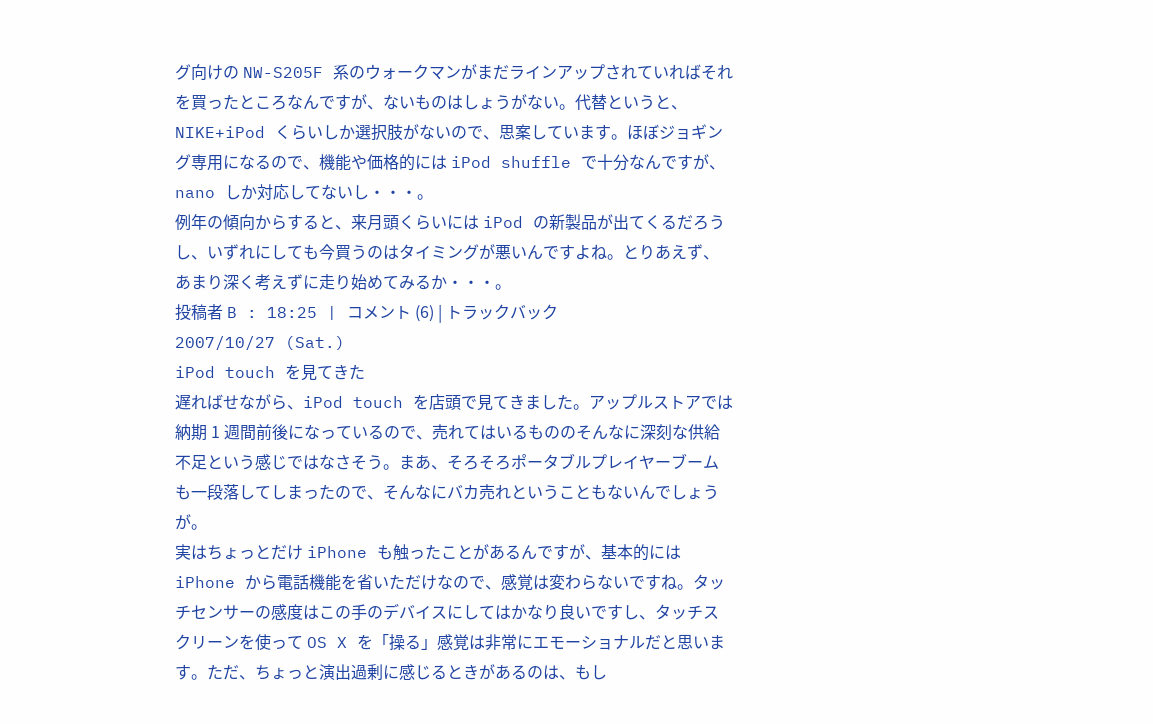グ向けの NW-S205F 系のウォークマンがまだラインアップされていればそれを買ったところなんですが、ないものはしょうがない。代替というと、NIKE+iPod くらいしか選択肢がないので、思案しています。ほぼジョギング専用になるので、機能や価格的には iPod shuffle で十分なんですが、nano しか対応してないし・・・。
例年の傾向からすると、来月頭くらいには iPod の新製品が出てくるだろうし、いずれにしても今買うのはタイミングが悪いんですよね。とりあえず、あまり深く考えずに走り始めてみるか・・・。
投稿者 B : 18:25 | コメント (6) | トラックバック
2007/10/27 (Sat.)
iPod touch を見てきた
遅ればせながら、iPod touch を店頭で見てきました。アップルストアでは納期 1 週間前後になっているので、売れてはいるもののそんなに深刻な供給不足という感じではなさそう。まあ、そろそろポータブルプレイヤーブームも一段落してしまったので、そんなにバカ売れということもないんでしょうが。
実はちょっとだけ iPhone も触ったことがあるんですが、基本的には iPhone から電話機能を省いただけなので、感覚は変わらないですね。タッチセンサーの感度はこの手のデバイスにしてはかなり良いですし、タッチスクリーンを使って OS X を「操る」感覚は非常にエモーショナルだと思います。ただ、ちょっと演出過剰に感じるときがあるのは、もし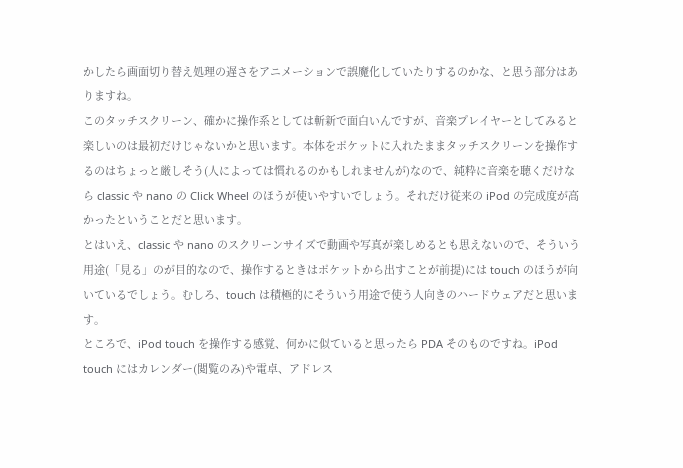かしたら画面切り替え処理の遅さをアニメーションで誤魔化していたりするのかな、と思う部分はありますね。
このタッチスクリーン、確かに操作系としては斬新で面白いんですが、音楽プレイヤーとしてみると楽しいのは最初だけじゃないかと思います。本体をポケットに入れたままタッチスクリーンを操作するのはちょっと厳しそう(人によっては慣れるのかもしれませんが)なので、純粋に音楽を聴くだけなら classic や nano の Click Wheel のほうが使いやすいでしょう。それだけ従来の iPod の完成度が高かったということだと思います。
とはいえ、classic や nano のスクリーンサイズで動画や写真が楽しめるとも思えないので、そういう用途(「見る」のが目的なので、操作するときはポケットから出すことが前提)には touch のほうが向いているでしょう。むしろ、touch は積極的にそういう用途で使う人向きのハードウェアだと思います。
ところで、iPod touch を操作する感覚、何かに似ていると思ったら PDA そのものですね。iPod touch にはカレンダー(閲覧のみ)や電卓、アドレス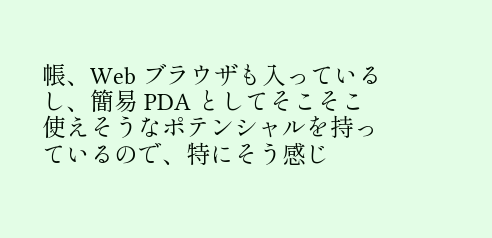帳、Web ブラウザも入っているし、簡易 PDA としてそこそこ使えそうなポテンシャルを持っているので、特にそう感じ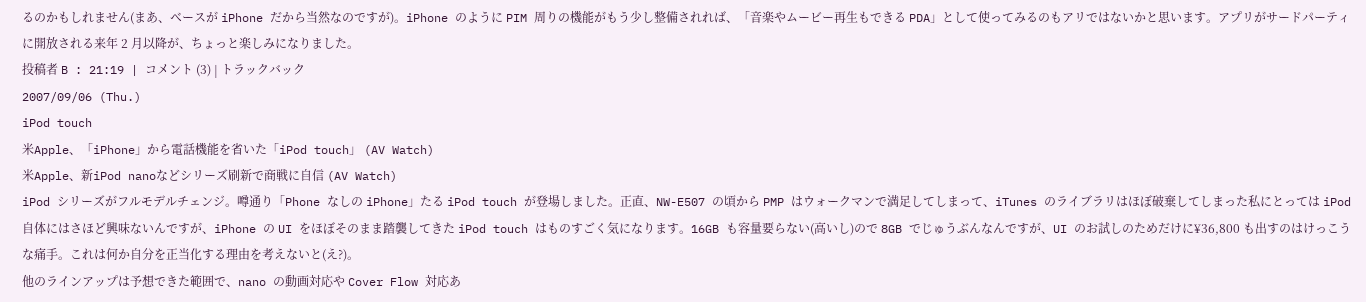るのかもしれません(まあ、ベースが iPhone だから当然なのですが)。iPhone のように PIM 周りの機能がもう少し整備されれば、「音楽やムービー再生もできる PDA」として使ってみるのもアリではないかと思います。アプリがサードパーティに開放される来年 2 月以降が、ちょっと楽しみになりました。
投稿者 B : 21:19 | コメント (3) | トラックバック
2007/09/06 (Thu.)
iPod touch
米Apple、「iPhone」から電話機能を省いた「iPod touch」 (AV Watch)
米Apple、新iPod nanoなどシリーズ刷新で商戦に自信 (AV Watch)
iPod シリーズがフルモデルチェンジ。噂通り「Phone なしの iPhone」たる iPod touch が登場しました。正直、NW-E507 の頃から PMP はウォークマンで満足してしまって、iTunes のライブラリはほぼ破棄してしまった私にとっては iPod 自体にはさほど興味ないんですが、iPhone の UI をほぼそのまま踏襲してきた iPod touch はものすごく気になります。16GB も容量要らない(高いし)ので 8GB でじゅうぶんなんですが、UI のお試しのためだけに¥36,800 も出すのはけっこうな痛手。これは何か自分を正当化する理由を考えないと(え?)。
他のラインアップは予想できた範囲で、nano の動画対応や Cover Flow 対応あ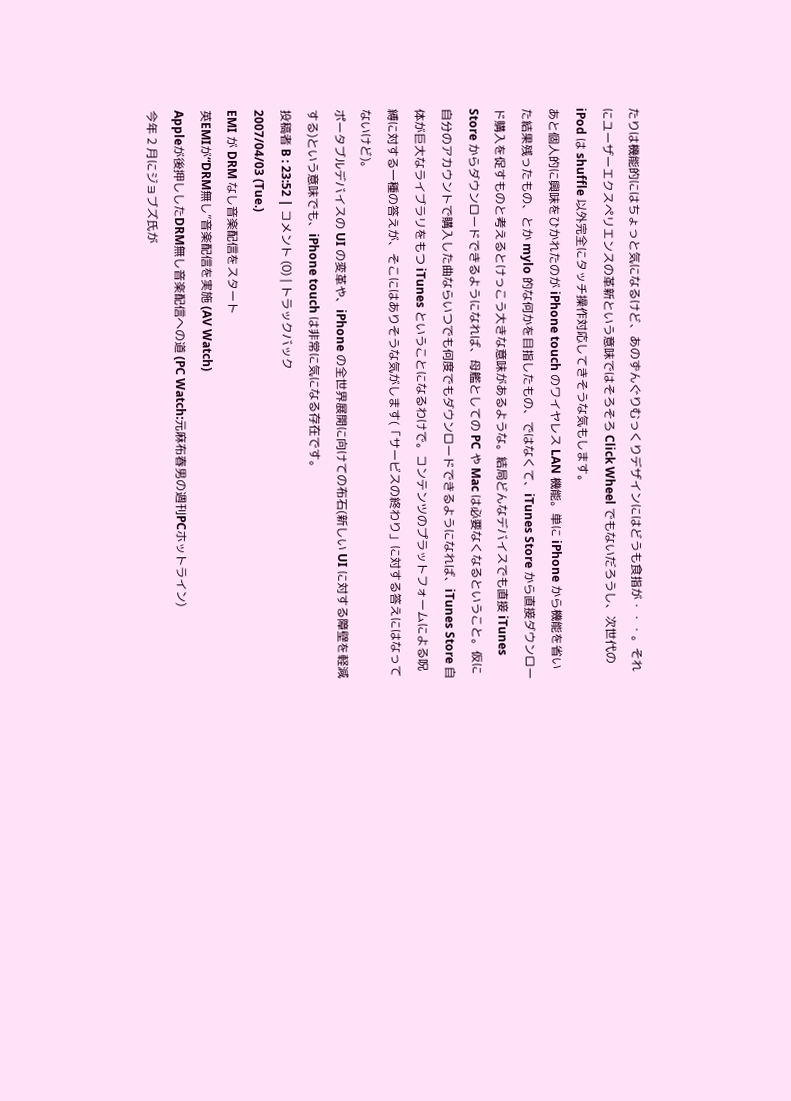たりは機能的にはちょっと気になるけど、あのずんぐりむっくりデザインにはどうも食指が・・・。それにユーザーエクスペリエンスの革新という意味ではそろそろ Click Wheel でもないだろうし、次世代の iPod は shuffle 以外完全にタッチ操作対応してきそうな気もします。
あと個人的に興味をひかれたのが iPhone touch のワイヤレス LAN 機能。単に iPhone から機能を省いた結果残ったもの、とか mylo 的な何かを目指したもの、ではなくて、iTunes Store から直接ダウンロード購入を促すものと考えるとけっこう大きな意味があるような。結局どんなデバイスでも直接 iTunes Store からダウンロードできるようになれば、母艦としての PC や Mac は必要なくなるということ。仮に自分のアカウントで購入した曲ならいつでも何度でもダウンロードできるようになれば、iTunes Store 自体が巨大なライブラリをもつ iTunes ということになるわけで。コンテンツのプラットフォームによる呪縛に対する一種の答えが、そこにはありそうな気がします(「サービスの終わり」に対する答えにはなってないけど)。
ポータブルデバイスの UI の変革や、iPhone の全世界展開に向けての布石(新しい UI に対する障壁を軽減する)という意味でも、iPhone touch は非常に気になる存在です。
投稿者 B : 23:52 | コメント (0) | トラックバック
2007/04/03 (Tue.)
EMI が DRM なし音楽配信をスタート
英EMIが“DRM無し”音楽配信を実施 (AV Watch)
Appleが後押ししたDRM無し音楽配信への道 (PC Watch:元麻布春男の週刊PCホットライン)
今年 2 月にジョブズ氏が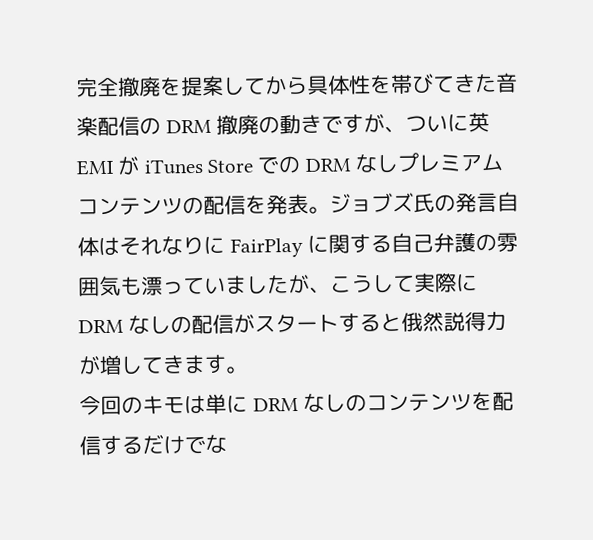完全撤廃を提案してから具体性を帯びてきた音楽配信の DRM 撤廃の動きですが、ついに英 EMI が iTunes Store での DRM なしプレミアムコンテンツの配信を発表。ジョブズ氏の発言自体はそれなりに FairPlay に関する自己弁護の雰囲気も漂っていましたが、こうして実際に DRM なしの配信がスタートすると俄然説得力が増してきます。
今回のキモは単に DRM なしのコンテンツを配信するだけでな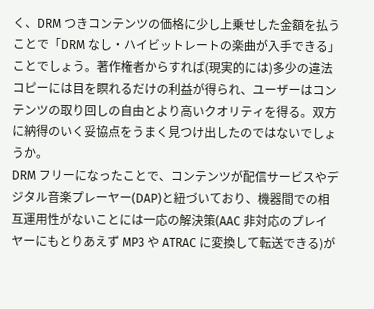く、DRM つきコンテンツの価格に少し上乗せした金額を払うことで「DRM なし・ハイビットレートの楽曲が入手できる」ことでしょう。著作権者からすれば(現実的には)多少の違法コピーには目を瞑れるだけの利益が得られ、ユーザーはコンテンツの取り回しの自由とより高いクオリティを得る。双方に納得のいく妥協点をうまく見つけ出したのではないでしょうか。
DRM フリーになったことで、コンテンツが配信サービスやデジタル音楽プレーヤー(DAP)と紐づいており、機器間での相互運用性がないことには一応の解決策(AAC 非対応のプレイヤーにもとりあえず MP3 や ATRAC に変換して転送できる)が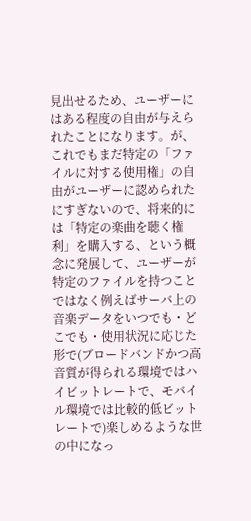見出せるため、ユーザーにはある程度の自由が与えられたことになります。が、これでもまだ特定の「ファイルに対する使用権」の自由がユーザーに認められたにすぎないので、将来的には「特定の楽曲を聴く権利」を購入する、という概念に発展して、ユーザーが特定のファイルを持つことではなく例えばサーバ上の音楽データをいつでも・どこでも・使用状況に応じた形で(ブロードバンドかつ高音質が得られる環境ではハイビットレートで、モバイル環境では比較的低ビットレートで)楽しめるような世の中になっ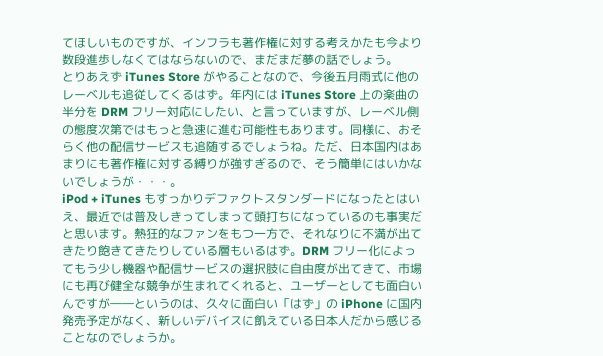てほしいものですが、インフラも著作権に対する考えかたも今より数段進歩しなくてはならないので、まだまだ夢の話でしょう。
とりあえず iTunes Store がやることなので、今後五月雨式に他のレーベルも追従してくるはず。年内には iTunes Store 上の楽曲の半分を DRM フリー対応にしたい、と言っていますが、レーベル側の態度次第ではもっと急速に進む可能性もあります。同様に、おそらく他の配信サービスも追随するでしょうね。ただ、日本国内はあまりにも著作権に対する縛りが強すぎるので、そう簡単にはいかないでしょうが・・・。
iPod + iTunes もすっかりデファクトスタンダードになったとはいえ、最近では普及しきってしまって頭打ちになっているのも事実だと思います。熱狂的なファンをもつ一方で、それなりに不満が出てきたり飽きてきたりしている層もいるはず。DRM フリー化によってもう少し機器や配信サービスの選択肢に自由度が出てきて、市場にも再び健全な競争が生まれてくれると、ユーザーとしても面白いんですが――というのは、久々に面白い「はず」の iPhone に国内発売予定がなく、新しいデバイスに飢えている日本人だから感じることなのでしょうか。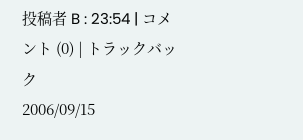投稿者 B : 23:54 | コメント (0) | トラックバック
2006/09/15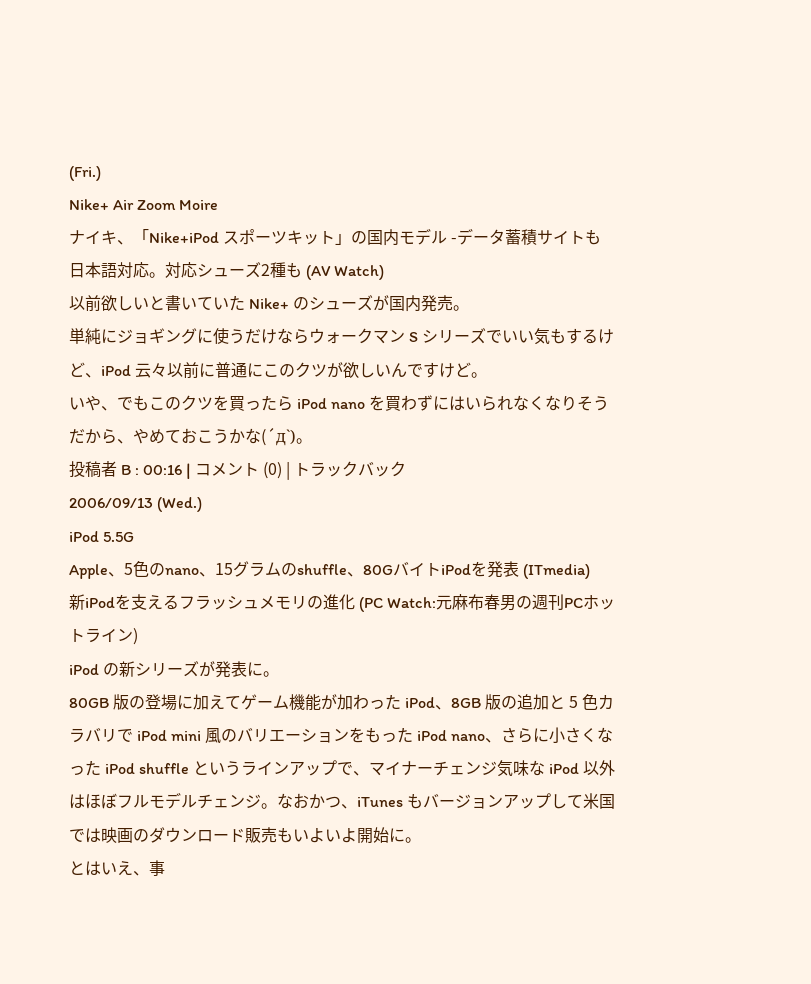(Fri.)
Nike+ Air Zoom Moire
ナイキ、「Nike+iPod スポーツキット」の国内モデル -データ蓄積サイトも日本語対応。対応シューズ2種も (AV Watch)
以前欲しいと書いていた Nike+ のシューズが国内発売。
単純にジョギングに使うだけならウォークマン S シリーズでいい気もするけど、iPod 云々以前に普通にこのクツが欲しいんですけど。
いや、でもこのクツを買ったら iPod nano を買わずにはいられなくなりそうだから、やめておこうかな(´д`)。
投稿者 B : 00:16 | コメント (0) | トラックバック
2006/09/13 (Wed.)
iPod 5.5G
Apple、5色のnano、15グラムのshuffle、80GバイトiPodを発表 (ITmedia)
新iPodを支えるフラッシュメモリの進化 (PC Watch:元麻布春男の週刊PCホットライン)
iPod の新シリーズが発表に。
80GB 版の登場に加えてゲーム機能が加わった iPod、8GB 版の追加と 5 色カラバリで iPod mini 風のバリエーションをもった iPod nano、さらに小さくなった iPod shuffle というラインアップで、マイナーチェンジ気味な iPod 以外はほぼフルモデルチェンジ。なおかつ、iTunes もバージョンアップして米国では映画のダウンロード販売もいよいよ開始に。
とはいえ、事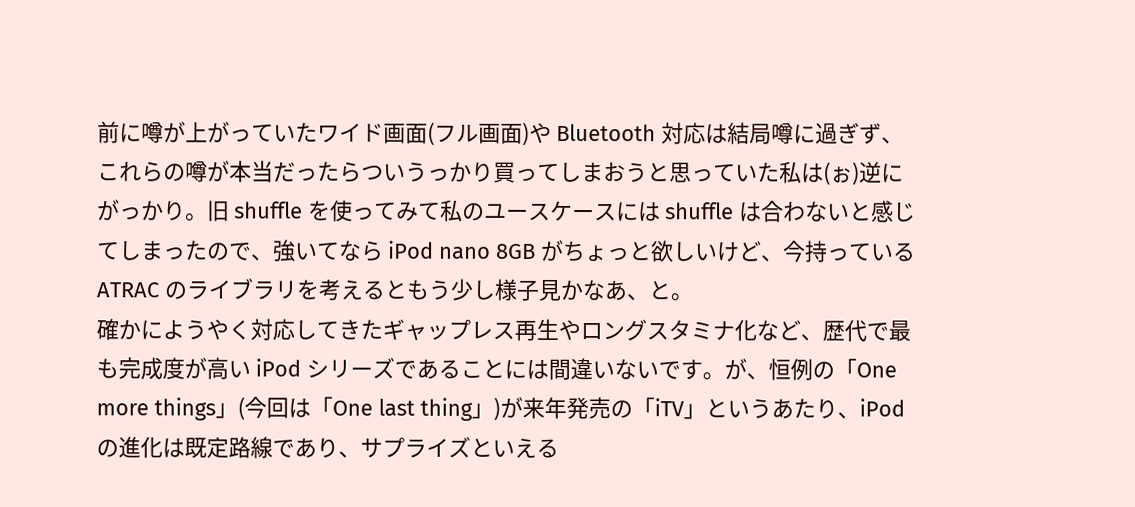前に噂が上がっていたワイド画面(フル画面)や Bluetooth 対応は結局噂に過ぎず、これらの噂が本当だったらついうっかり買ってしまおうと思っていた私は(ぉ)逆にがっかり。旧 shuffle を使ってみて私のユースケースには shuffle は合わないと感じてしまったので、強いてなら iPod nano 8GB がちょっと欲しいけど、今持っている ATRAC のライブラリを考えるともう少し様子見かなあ、と。
確かにようやく対応してきたギャップレス再生やロングスタミナ化など、歴代で最も完成度が高い iPod シリーズであることには間違いないです。が、恒例の「One more things」(今回は「One last thing」)が来年発売の「iTV」というあたり、iPod の進化は既定路線であり、サプライズといえる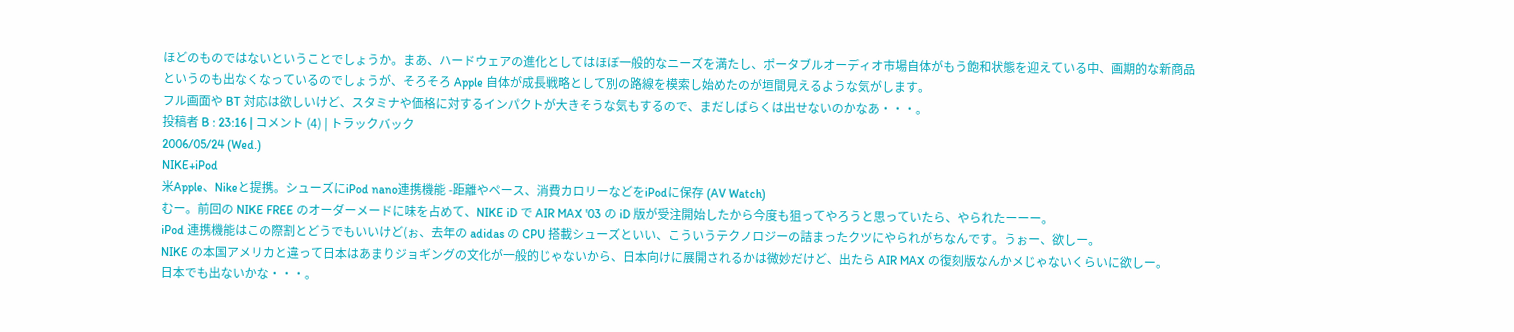ほどのものではないということでしょうか。まあ、ハードウェアの進化としてはほぼ一般的なニーズを満たし、ポータブルオーディオ市場自体がもう飽和状態を迎えている中、画期的な新商品というのも出なくなっているのでしょうが、そろそろ Apple 自体が成長戦略として別の路線を模索し始めたのが垣間見えるような気がします。
フル画面や BT 対応は欲しいけど、スタミナや価格に対するインパクトが大きそうな気もするので、まだしばらくは出せないのかなあ・・・。
投稿者 B : 23:16 | コメント (4) | トラックバック
2006/05/24 (Wed.)
NIKE+iPod
米Apple、Nikeと提携。シューズにiPod nano連携機能 -距離やペース、消費カロリーなどをiPodに保存 (AV Watch)
むー。前回の NIKE FREE のオーダーメードに味を占めて、NIKE iD で AIR MAX '03 の iD 版が受注開始したから今度も狙ってやろうと思っていたら、やられたーーー。
iPod 連携機能はこの際割とどうでもいいけど(ぉ、去年の adidas の CPU 搭載シューズといい、こういうテクノロジーの詰まったクツにやられがちなんです。うぉー、欲しー。
NIKE の本国アメリカと違って日本はあまりジョギングの文化が一般的じゃないから、日本向けに展開されるかは微妙だけど、出たら AIR MAX の復刻版なんかメじゃないくらいに欲しー。
日本でも出ないかな・・・。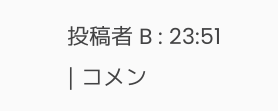投稿者 B : 23:51 | コメン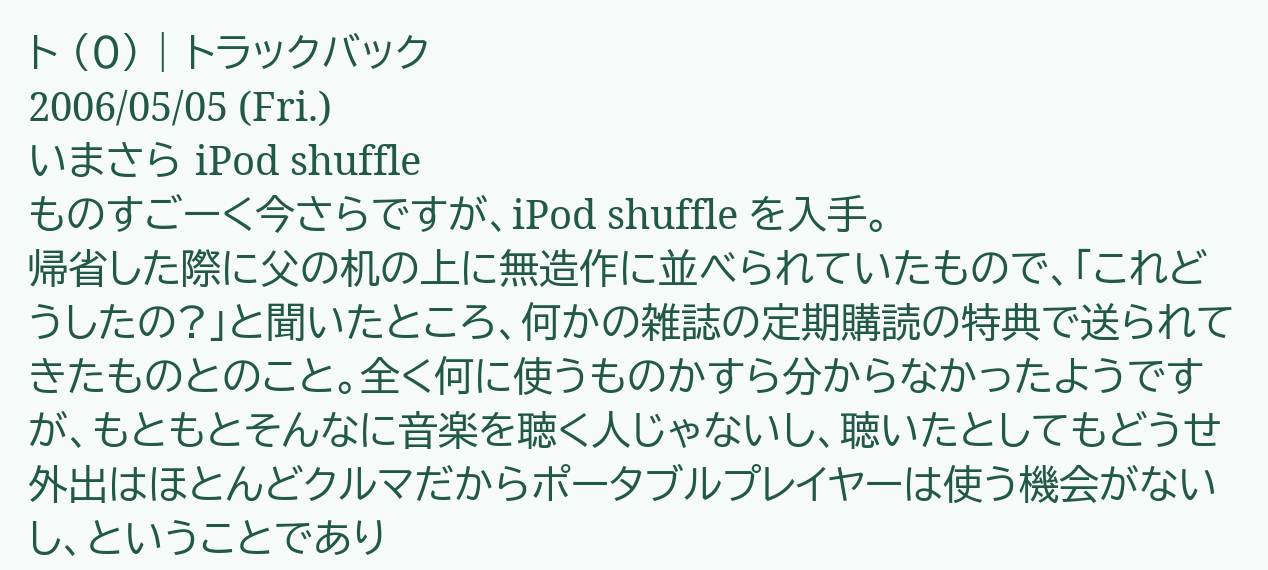ト (0) | トラックバック
2006/05/05 (Fri.)
いまさら iPod shuffle
ものすごーく今さらですが、iPod shuffle を入手。
帰省した際に父の机の上に無造作に並べられていたもので、「これどうしたの?」と聞いたところ、何かの雑誌の定期購読の特典で送られてきたものとのこと。全く何に使うものかすら分からなかったようですが、もともとそんなに音楽を聴く人じゃないし、聴いたとしてもどうせ外出はほとんどクルマだからポータブルプレイヤーは使う機会がないし、ということであり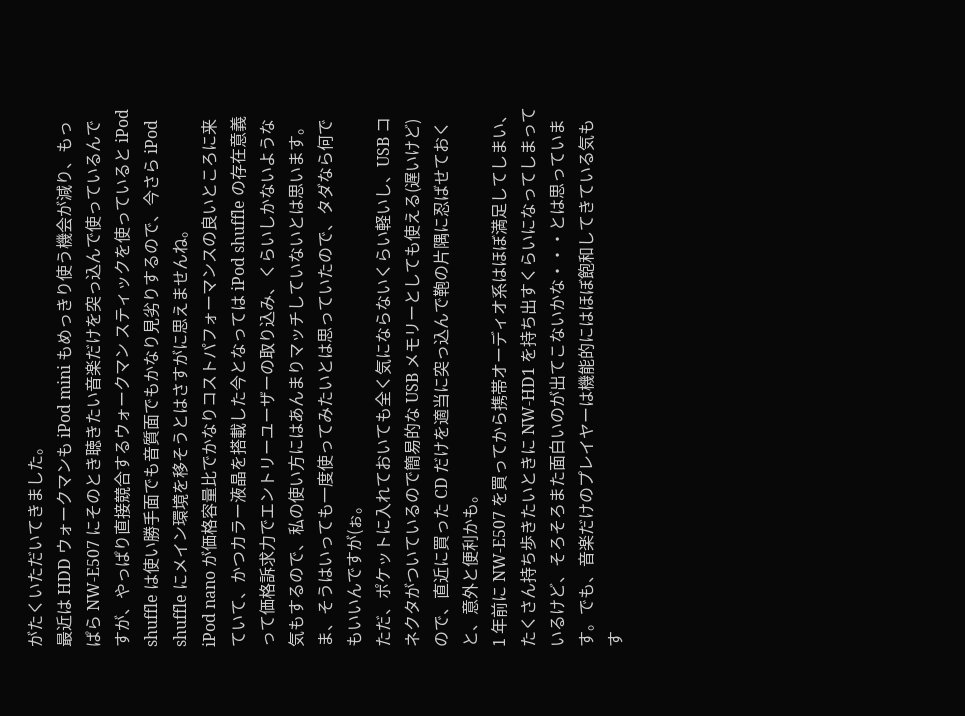がたくいただいてきました。
最近は HDD ウォークマンも iPod mini もめっきり使う機会が減り、もっぱら NW-E507 にそのとき聴きたい音楽だけを突っ込んで使っているんですが、やっぱり直接競合するウォークマン スティックを使っていると iPod shuffle は使い勝手面でも音質面でもかなり見劣りするので、今さら iPod shuffle にメイン環境を移そうとはさすがに思えませんね。
iPod nano が価格容量比でかなりコストパフォーマンスの良いところに来ていて、かつカラー液晶を搭載した今となっては iPod shuffle の存在意義って価格訴求力でエントリーユーザーの取り込み、くらいしかないような気もするので、私の使い方にはあんまりマッチしていないとは思います。ま、そうはいっても一度使ってみたいとは思っていたので、タダなら何でもいいんですが(ぉ。
ただ、ポケットに入れておいても全く気にならないくらい軽いし、USB コネクタがついているので簡易的な USB メモリーとしても使える(遅いけど)ので、直近に買った CD だけを適当に突っ込んで鞄の片隅に忍ばせておくと、意外と便利かも。
1 年前に NW-E507 を買ってから携帯オーディオ系はほぼ満足してしまい、たくさん持ち歩きたいときに NW-HD1 を持ち出すくらいになってしまっているけど、そろそろまた面白いのが出てこないかな・・・とは思っています。でも、音楽だけのプレイヤーは機能的にはほぼ飽和してきている気もす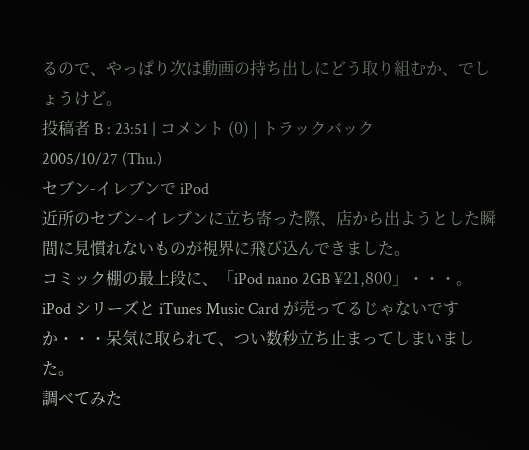るので、やっぱり次は動画の持ち出しにどう取り組むか、でしょうけど。
投稿者 B : 23:51 | コメント (0) | トラックバック
2005/10/27 (Thu.)
セブン-イレブンで iPod
近所のセブン-イレブンに立ち寄った際、店から出ようとした瞬間に見慣れないものが視界に飛び込んできました。
コミック棚の最上段に、「iPod nano 2GB ¥21,800」・・・。
iPod シリーズと iTunes Music Card が売ってるじゃないですか・・・呆気に取られて、つい数秒立ち止まってしまいました。
調べてみた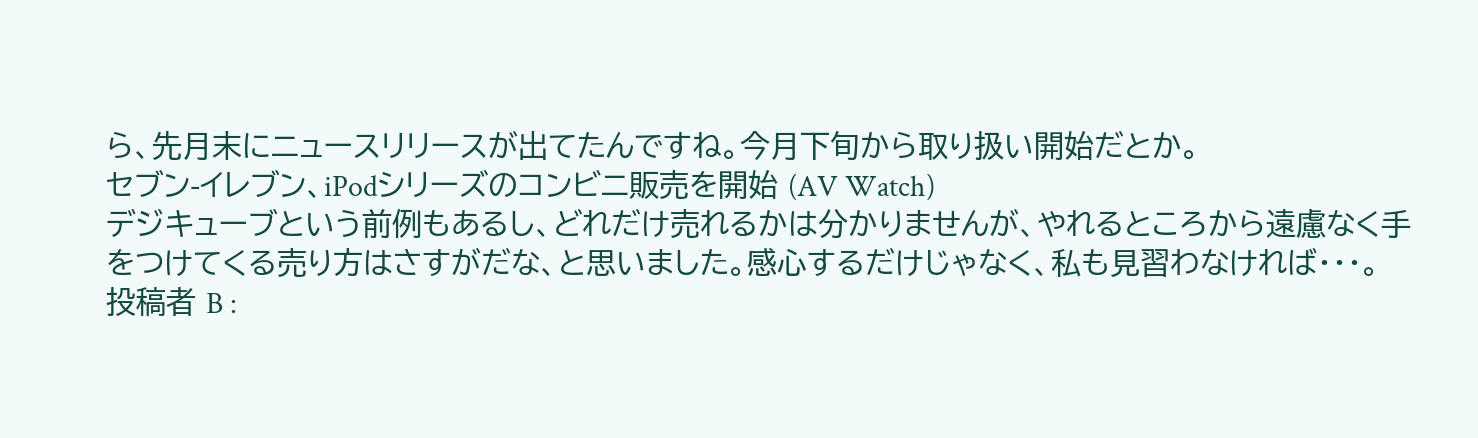ら、先月末にニュースリリースが出てたんですね。今月下旬から取り扱い開始だとか。
セブン-イレブン、iPodシリーズのコンビニ販売を開始 (AV Watch)
デジキューブという前例もあるし、どれだけ売れるかは分かりませんが、やれるところから遠慮なく手をつけてくる売り方はさすがだな、と思いました。感心するだけじゃなく、私も見習わなければ・・・。
投稿者 B :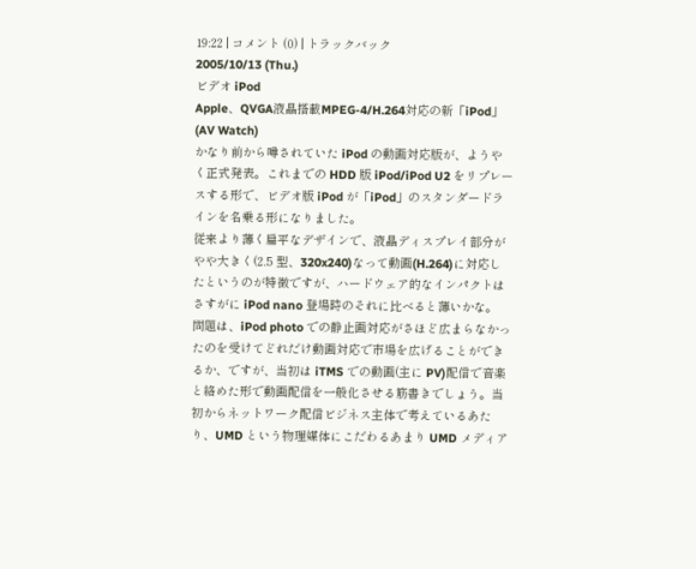19:22 | コメント (0) | トラックバック
2005/10/13 (Thu.)
ビデオ iPod
Apple、QVGA液晶搭載MPEG-4/H.264対応の新「iPod」 (AV Watch)
かなり前から噂されていた iPod の動画対応版が、ようやく正式発表。これまでの HDD 版 iPod/iPod U2 をリプレースする形で、ビデオ版 iPod が「iPod」のスタンダードラインを名乗る形になりました。
従来より薄く扁平なデザインで、液晶ディスプレイ部分がやや大きく(2.5 型、320x240)なって動画(H.264)に対応したというのが特徴ですが、ハードウェア的なインパクトはさすがに iPod nano 登場時のそれに比べると薄いかな。
問題は、iPod photo での静止画対応がさほど広まらなかったのを受けてどれだけ動画対応で市場を広げることができるか、ですが、当初は iTMS での動画(主に PV)配信で音楽と絡めた形で動画配信を一般化させる筋書きでしょう。当初からネットワーク配信ビジネス主体で考えているあたり、UMD という物理媒体にこだわるあまり UMD メディア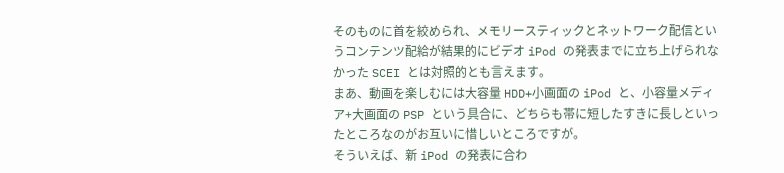そのものに首を絞められ、メモリースティックとネットワーク配信というコンテンツ配給が結果的にビデオ iPod の発表までに立ち上げられなかった SCEI とは対照的とも言えます。
まあ、動画を楽しむには大容量 HDD+小画面の iPod と、小容量メディア+大画面の PSP という具合に、どちらも帯に短したすきに長しといったところなのがお互いに惜しいところですが。
そういえば、新 iPod の発表に合わ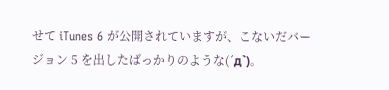せて iTunes 6 が公開されていますが、こないだバージョン 5 を出したばっかりのような(´д`)。